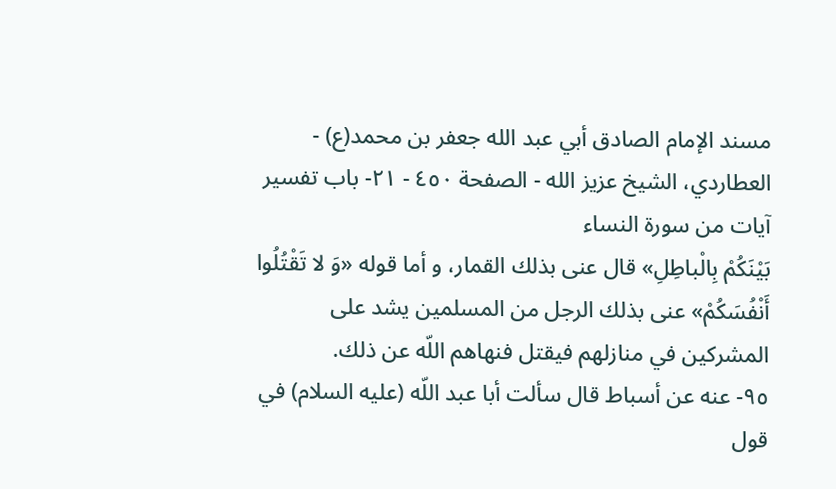مسند الإمام الصادق أبي عبد الله جعفر بن محمد(ع) - العطاردي، الشيخ عزيز الله - الصفحة ٤٥٠ - ٢١- باب تفسير آيات من سورة النساء
بَيْنَكُمْ بِالْباطِلِ» قال عنى بذلك القمار، و أما قوله «وَ لا تَقْتُلُوا أَنْفُسَكُمْ» عنى بذلك الرجل من المسلمين يشد على المشركين في منازلهم فيقتل فنهاهم اللّه عن ذلك.
٩٥- عنه عن أسباط قال سألت أبا عبد اللّه (عليه السلام) في قول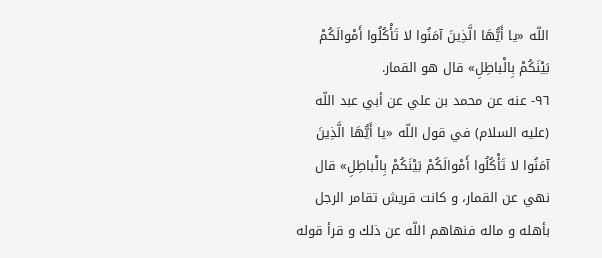اللّه «يا أَيُّهَا الَّذِينَ آمَنُوا لا تَأْكُلُوا أَمْوالَكُمْ بَيْنَكُمْ بِالْباطِلِ» قال هو القمار.
٩٦- عنه عن محمد بن علي عن أبي عبد اللّه (عليه السلام) في قول اللّه «يا أَيُّهَا الَّذِينَ آمَنُوا لا تَأْكُلُوا أَمْوالَكُمْ بَيْنَكُمْ بِالْباطِلِ» قال نهي عن القمار، و كانت قريش تقامر الرجل بأهله و ماله فنهاهم اللّه عن ذلك و قرأ قوله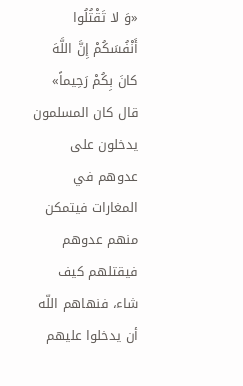«وَ لا تَقْتُلُوا أَنْفُسَكُمْ إِنَّ اللَّهَ كانَ بِكُمْ رَحِيماً» قال كان المسلمون يدخلون على عدوهم في المغارات فيتمكن منهم عدوهم فيقتلهم كيف شاء، فنهاهم اللّه أن يدخلوا عليهم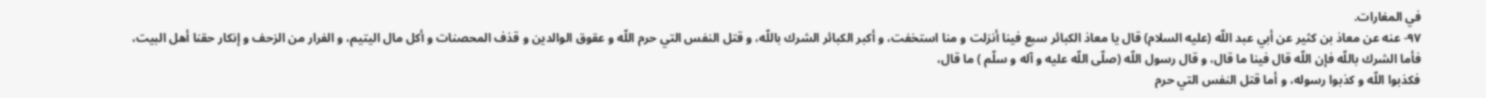في المغارات.
٩٧- عنه عن معاذ بن كثير عن أبي عبد اللّه (عليه السلام) قال يا معاذ الكبائر سبع فينا أنزلت و منا استخفت، و أكبر الكبائر الشرك باللّه، و قتل النفس التي حرم اللّه و عقوق الوالدين و قذف المحصنات و أكل مال اليتيم، و الفرار من الزحف و إنكار حقنا أهل البيت، فأما الشرك باللّه فإن اللّه قال فينا ما قال، و قال رسول اللّه (صلّى اللّه عليه و آله و سلّم ) ما قال،
فكذبوا اللّه و كذبوا رسوله، و أما قتل النفس التي حرم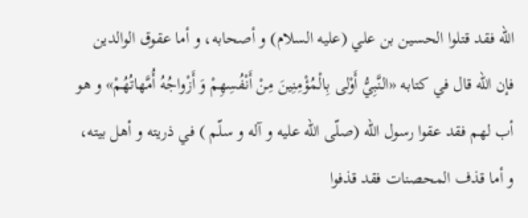اللّه فقد قتلوا الحسين بن علي (عليه السلام) و أصحابه، و أما عقوق الوالدين فإن اللّه قال في كتابه «النَّبِيُّ أَوْلى بِالْمُؤْمِنِينَ مِنْ أَنْفُسِهِمْ وَ أَزْواجُهُ أُمَّهاتُهُمْ» و هو أب لهم فقد عقوا رسول اللّه (صلّى اللّه عليه و آله و سلّم ) في ذريته و أهل بيته، و أما قذف المحصنات فقد قذفوا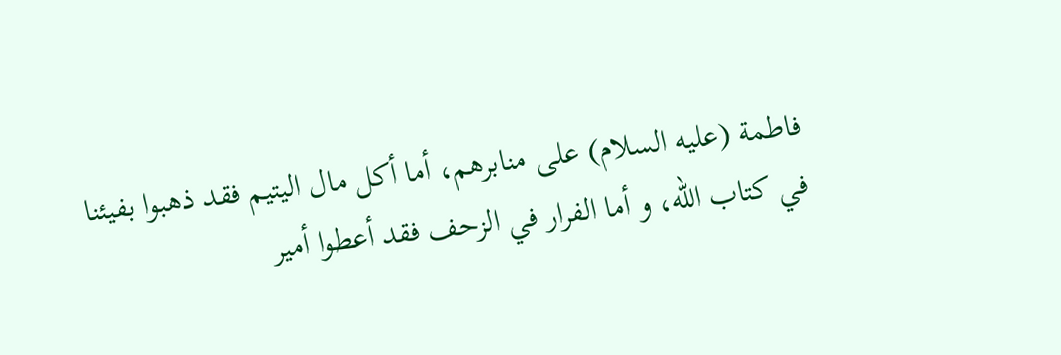فاطمة (عليه السلام) على منابرهم، أما أكل مال اليتيم فقد ذهبوا بفيئنا في كتاب اللّه، و أما الفرار في الزحف فقد أعطوا أمير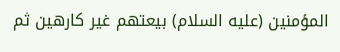المؤمنين (عليه السلام) بيعتهم غير كارهين ثم